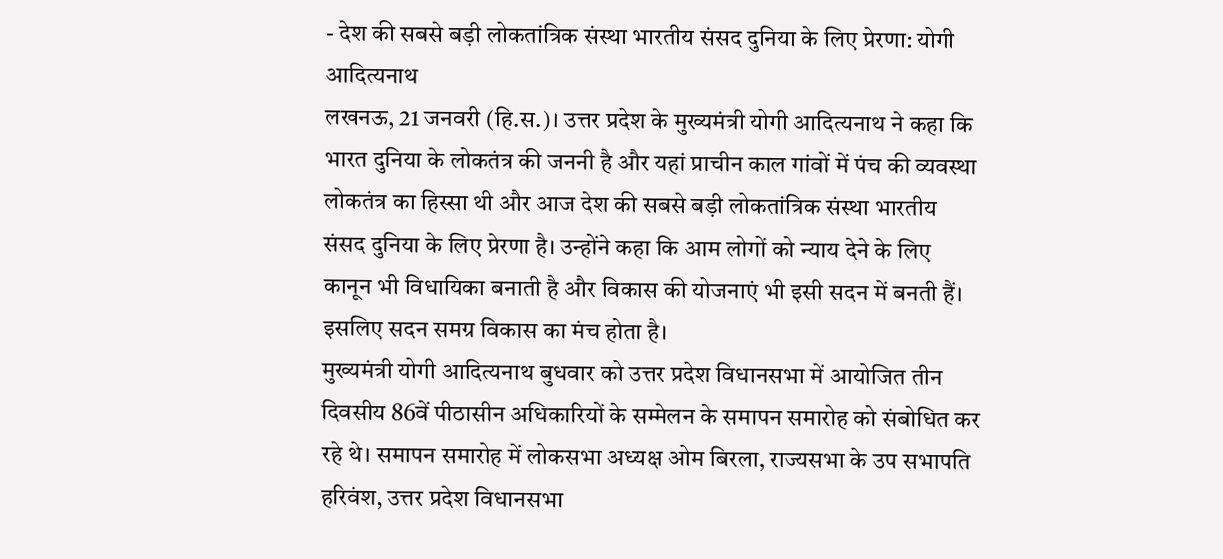- देश की सबसे बड़ी लोकतांत्रिक संस्था भारतीय संसद दुनिया के लिए प्रेरणा: योगी आदित्यनाथ
लखनऊ, 21 जनवरी (हि.स.)। उत्तर प्रदेश के मुख्यमंत्री योगी आदित्यनाथ ने कहा कि भारत दुनिया के लोकतंत्र की जननी है और यहां प्राचीन काल गांवों में पंच की व्यवस्था लोकतंत्र का हिस्सा थी और आज देश की सबसे बड़ी लोकतांत्रिक संस्था भारतीय संसद दुनिया के लिए प्रेरणा है। उन्होंने कहा कि आम लोगों को न्याय देने के लिए कानून भी विधायिका बनाती है और विकास की योजनाएं भी इसी सदन में बनती हैं। इसलिए सदन समग्र विकास का मंच होता है।
मुख्यमंत्री योगी आदित्यनाथ बुधवार को उत्तर प्रदेश विधानसभा में आयोजित तीन दिवसीय 86वें पीठासीन अधिकारियों के सम्मेलन के समापन समारोह को संबोधित कर रहे थे। समापन समारोह में लोकसभा अध्यक्ष ओम बिरला, राज्यसभा के उप सभापति हरिवंश, उत्तर प्रदेश विधानसभा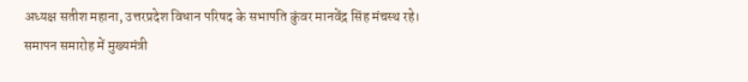अध्यक्ष सतीश महाना, उत्तरप्रदेश विधान परिषद के सभापति कुंवर मानवेंद्र सिंह मंचस्थ रहे।
समापन समारोह में मुख्यमंत्री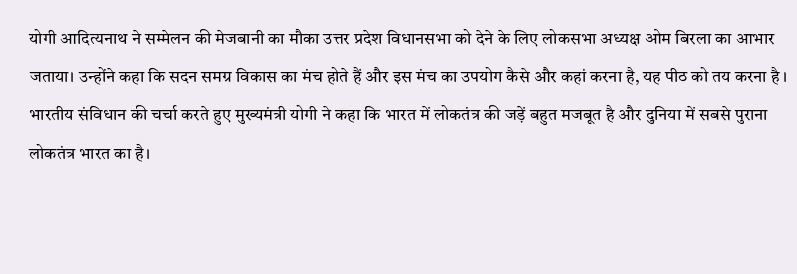योगी आदित्यनाथ ने सम्मेलन की मेजबानी का मौका उत्तर प्रदेश विधानसभा को देने के लिए लोकसभा अध्यक्ष ओम बिरला का आभार जताया। उन्होंने कहा कि सदन समग्र विकास का मंच होते हैं और इस मंच का उपयोग कैसे और कहां करना है, यह पीठ को तय करना है । भारतीय संविधान की चर्चा करते हुए मुख्यमंत्री योगी ने कहा कि भारत में लोकतंत्र की जड़ें बहुत मजबूत है और दुनिया में सबसे पुराना लोकतंत्र भारत का है।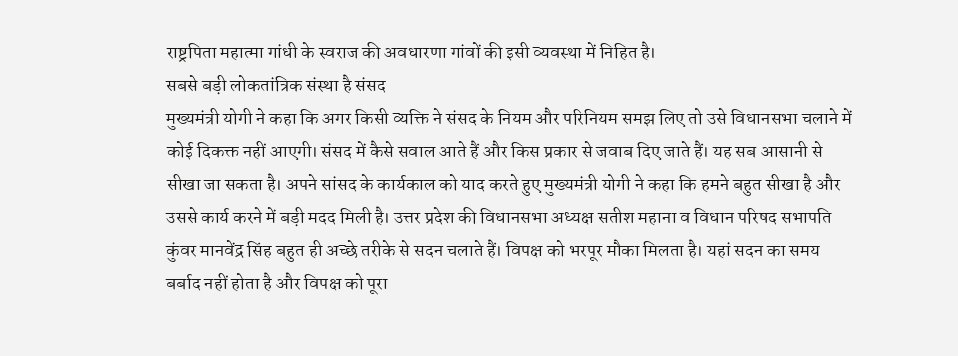राष्ट्रपिता महात्मा गांधी के स्वराज की अवधारणा गांवों की इसी व्यवस्था में निहित है।
सबसे बड़ी लोकतांत्रिक संस्था है संसद
मुख्यमंत्री योगी ने कहा कि अगर किसी व्यक्ति ने संसद के नियम और परिनियम समझ लिए तो उसे विधानसभा चलाने में कोई दिकक्त नहीं आएगी। संसद में कैसे सवाल आते हैं और किस प्रकार से जवाब दिए जाते हैं। यह सब आसानी से सीखा जा सकता है। अपने सांसद के कार्यकाल को याद करते हुए मुख्यमंत्री योगी ने कहा कि हमने बहुत सीखा है और उससे कार्य करने में बड़ी मदद मिली है। उत्तर प्रदेश की विधानसभा अध्यक्ष सतीश महाना व विधान परिषद सभापति कुंवर मानवेंद्र सिंह बहुत ही अच्छे तरीके से सदन चलाते हैं। विपक्ष को भरपूर मौका मिलता है। यहां सदन का समय बर्बाद नहीं होता है और विपक्ष को पूरा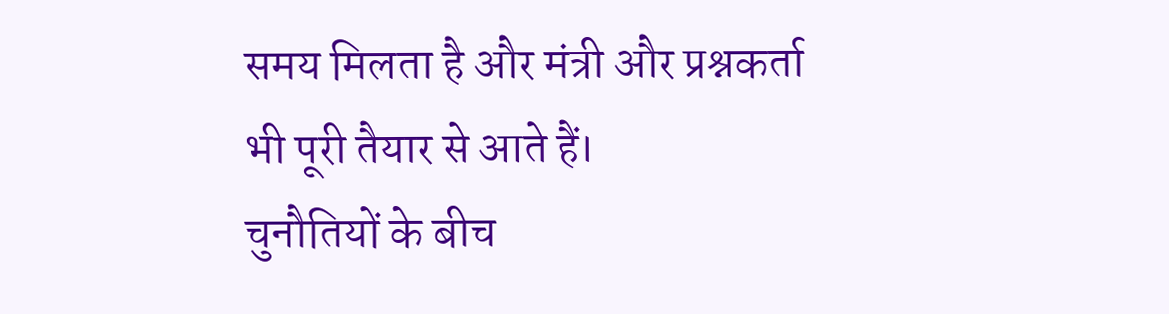समय मिलता है और मंत्री और प्रश्नकर्ता भी पूरी तैयार से आते हैं।
चुनौतियों के बीच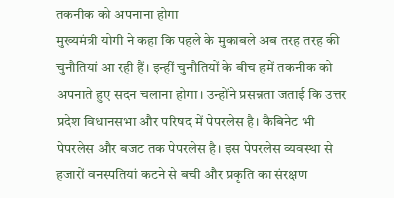तकनीक को अपनाना होगा
मुख्यमंत्री योगी ने कहा कि पहले के मुकाबले अब तरह तरह की चुनौतियां आ रही हैं। इन्हीं चुनौतियों के बीच हमें तकनीक को अपनाते हुए सदन चलाना होगा। उन्होंने प्रसन्नता जताई कि उत्तर प्रदेश विधानसभा और परिषद में पेपरलेस है। कैबिनेट भी पेपरलेस और बजट तक पेपरलेस है। इस पेपरलेस व्यवस्था से हजारों वनस्पतियां कटने से बची और प्रकृति का संरक्षण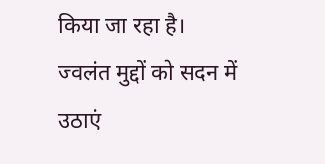किया जा रहा है।
ज्वलंत मुद्दों को सदन में उठाएं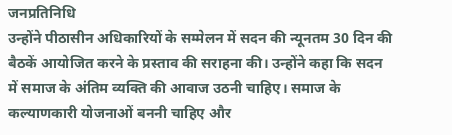जनप्रतिनिधि
उन्होंने पीठासीन अधिकारियों के सम्मेलन में सदन की न्यूनतम 30 दिन की बैठकें आयोजित करने के प्रस्ताव की सराहना की। उन्होंने कहा कि सदन में समाज के अंतिम व्यक्ति की आवाज उठनी चाहिए। समाज के कल्याणकारी योजनाओं बननी चाहिए और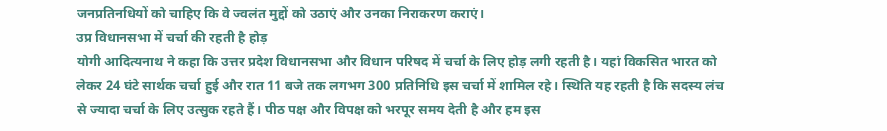जनप्रतिनधियों को चाहिए कि वे ज्वलंत मुद्दों को उठाएं और उनका निराकरण कराएं।
उप्र विधानसभा में चर्चा की रहती है होड़
योगी आदित्यनाथ ने कहा कि उत्तर प्रदेश विधानसभा और विधान परिषद में चर्चा के लिए होड़ लगी रहती है। यहां विकसित भारत को लेकर 24 घंटे सार्थक चर्चा हुई और रात 11 बजे तक लगभग 300 प्रतिनिधि इस चर्चा में शामिल रहे। स्थिति यह रहती है कि सदस्य लंच से ज्यादा चर्चा के लिए उत्सुक रहते हैं। पीठ पक्ष और विपक्ष को भरपूर समय देती है और हम इस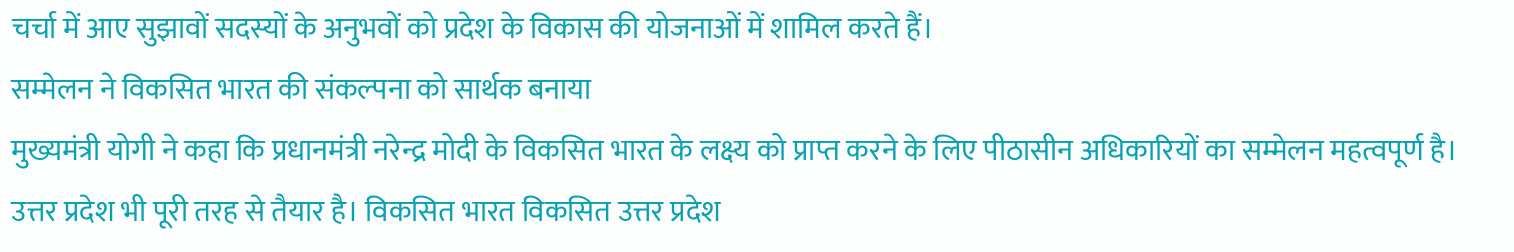चर्चा में आए सुझावों सदस्यों के अनुभवों को प्रदेश के विकास की योजनाओं में शामिल करते हैं।
सम्मेलन ने विकसित भारत की संकल्पना को सार्थक बनाया
मुख्यमंत्री योगी ने कहा कि प्रधानमंत्री नरेन्द्र मोदी के विकसित भारत के लक्ष्य को प्राप्त करने के लिए पीठासीन अधिकारियों का सम्मेलन महत्वपूर्ण है। उत्तर प्रदेश भी पूरी तरह से तैयार है। विकसित भारत विकसित उत्तर प्रदेश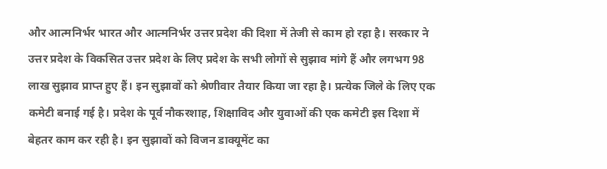और आत्मनिर्भर भारत और आत्मनिर्भर उत्तर प्रदेश की दिशा में तेजी से काम हो रहा है। सरकार ने उत्तर प्रदेश के विकसित उत्तर प्रदेश के लिए प्रदेश के सभी लोगों से सुझाव मांगे हैं और लगभग 98 लाख सुझाव प्राप्त हुए हैं। इन सुझावों को श्रेणीवार तैयार किया जा रहा है। प्रत्येक जिले के लिए एक कमेटी बनाई गई है। प्रदेश के पूर्व नौकरशाह, शिक्षाविद और युवाओं की एक कमेटी इस दिशा में बेहतर काम कर रही है। इन सुझावों को विजन डाक्यूमेंट का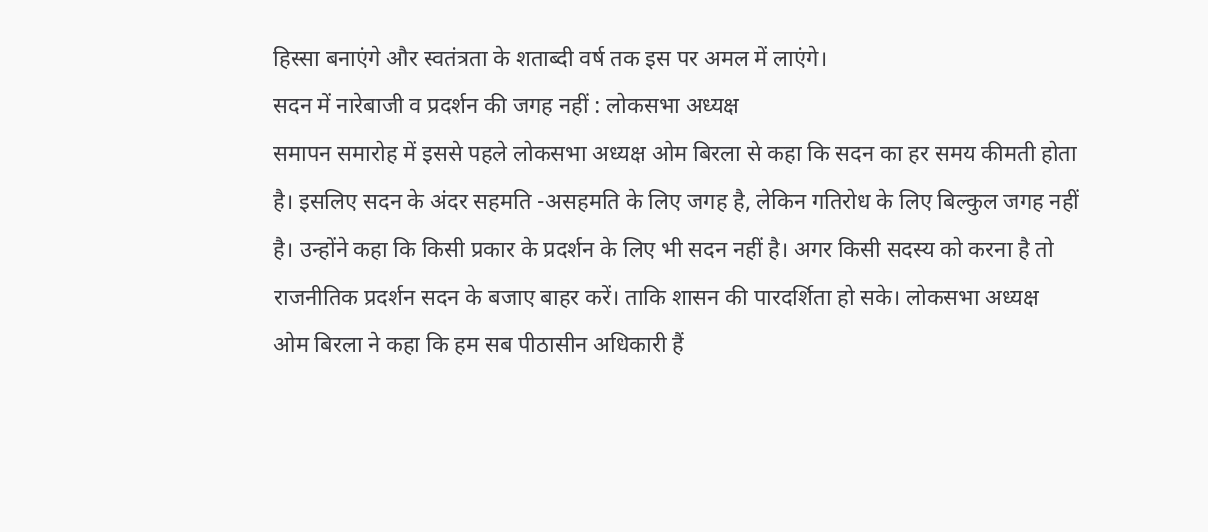हिस्सा बनाएंगे और स्वतंत्रता के शताब्दी वर्ष तक इस पर अमल में लाएंगे।
सदन में नारेबाजी व प्रदर्शन की जगह नहीं : लोकसभा अध्यक्ष
समापन समारोह में इससे पहले लोकसभा अध्यक्ष ओम बिरला से कहा कि सदन का हर समय कीमती होता है। इसलिए सदन के अंदर सहमति -असहमति के लिए जगह है, लेकिन गतिरोध के लिए बिल्कुल जगह नहीं है। उन्होंने कहा कि किसी प्रकार के प्रदर्शन के लिए भी सदन नहीं है। अगर किसी सदस्य को करना है तो राजनीतिक प्रदर्शन सदन के बजाए बाहर करें। ताकि शासन की पारदर्शिता हो सके। लोकसभा अध्यक्ष ओम बिरला ने कहा कि हम सब पीठासीन अधिकारी हैं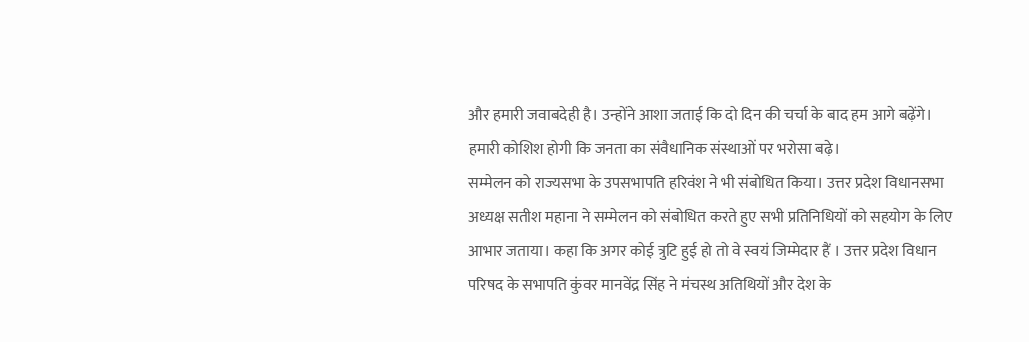और हमारी जवाबदेही है। उन्होंने आशा जताई कि दो दिन की चर्चा के बाद हम आगे बढ़ेंगे। हमारी कोशिश होगी कि जनता का संवैधानिक संस्थाओं पर भरोसा बढ़े।
सम्मेलन को राज्यसभा के उपसभापति हरिवंश ने भी संबोधित किया। उत्तर प्रदेश विधानसभा अध्यक्ष सतीश महाना ने सम्मेलन को संबोधित करते हुए सभी प्रतिनिधियों को सहयोग के लिए आभार जताया। कहा कि अगर कोई त्रुटि हुई हो तो वे स्वयं जिम्मेदार हैं । उत्तर प्रदेश विधान परिषद के सभापति कुंवर मानवेंद्र सिंह ने मंचस्थ अतिथियों और देश के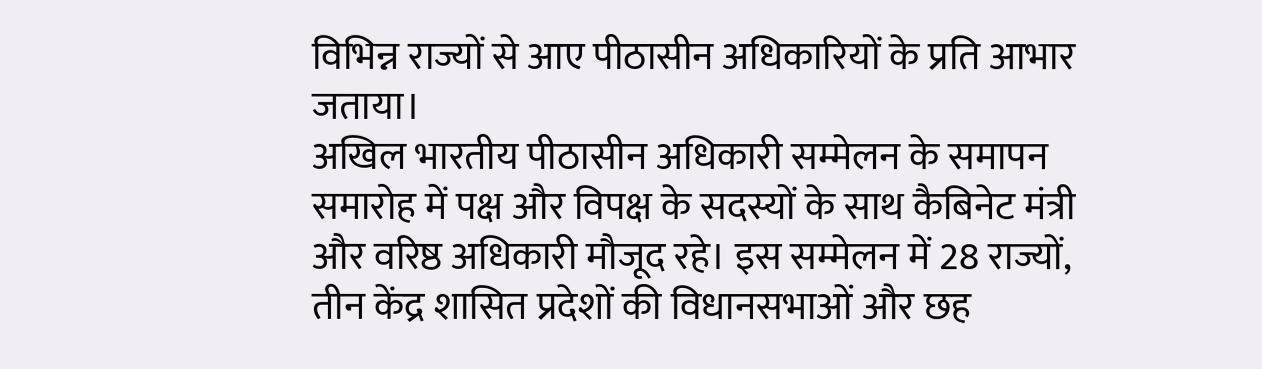विभिन्न राज्यों से आए पीठासीन अधिकारियों के प्रति आभार जताया।
अखिल भारतीय पीठासीन अधिकारी सम्मेलन के समापन समारोह में पक्ष और विपक्ष के सदस्यों के साथ कैबिनेट मंत्री और वरिष्ठ अधिकारी मौजूद रहे। इस सम्मेलन में 28 राज्यों, तीन केंद्र शासित प्रदेशों की विधानसभाओं और छह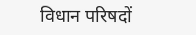विधान परिषदों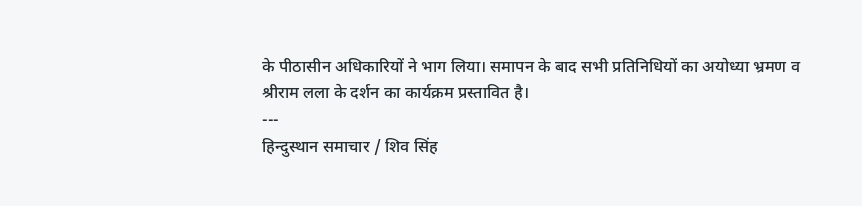के पीठासीन अधिकारियों ने भाग लिया। समापन के बाद सभी प्रतिनिधियों का अयोध्या भ्रमण व श्रीराम लला के दर्शन का कार्यक्रम प्रस्तावित है।
---
हिन्दुस्थान समाचार / शिव सिंह